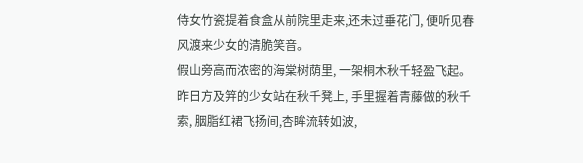侍女竹瓷提着食盒从前院里走来,还未过垂花门, 便听见春风渡来少女的清脆笑音。
假山旁高而浓密的海棠树荫里, 一架桐木秋千轻盈飞起。
昨日方及笄的少女站在秋千凳上, 手里握着青藤做的秋千索, 胭脂红裙飞扬间,杏眸流转如波,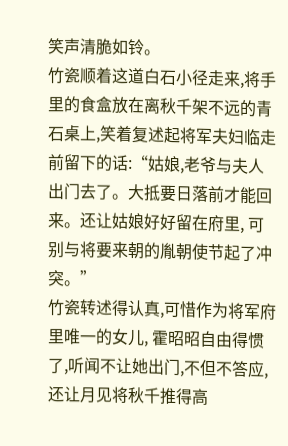笑声清脆如铃。
竹瓷顺着这道白石小径走来,将手里的食盒放在离秋千架不远的青石桌上,笑着复述起将军夫妇临走前留下的话:“姑娘,老爷与夫人出门去了。大抵要日落前才能回来。还让姑娘好好留在府里, 可别与将要来朝的胤朝使节起了冲突。”
竹瓷转述得认真,可惜作为将军府里唯一的女儿, 霍昭昭自由得惯了,听闻不让她出门,不但不答应, 还让月见将秋千推得高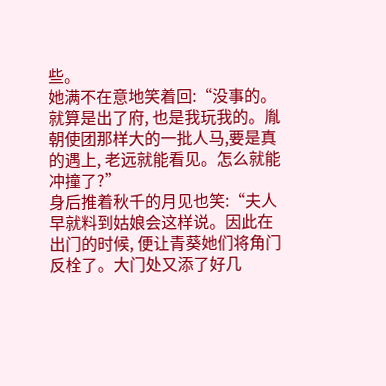些。
她满不在意地笑着回:“没事的。就算是出了府, 也是我玩我的。胤朝使团那样大的一批人马,要是真的遇上, 老远就能看见。怎么就能冲撞了?”
身后推着秋千的月见也笑:“夫人早就料到姑娘会这样说。因此在出门的时候, 便让青葵她们将角门反栓了。大门处又添了好几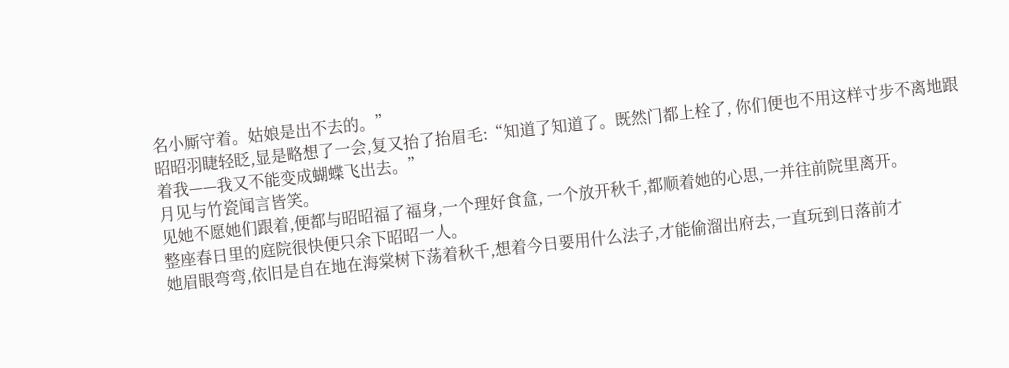名小厮守着。姑娘是出不去的。”
昭昭羽睫轻眨,显是略想了一会,复又抬了抬眉毛:“知道了知道了。既然门都上栓了, 你们便也不用这样寸步不离地跟着我——我又不能变成蝴蝶飞出去。”
月见与竹瓷闻言皆笑。
见她不愿她们跟着,便都与昭昭福了福身,一个理好食盒, 一个放开秋千,都顺着她的心思,一并往前院里离开。
整座春日里的庭院很快便只余下昭昭一人。
她眉眼弯弯,依旧是自在地在海棠树下荡着秋千,想着今日要用什么法子,才能偷溜出府去,一直玩到日落前才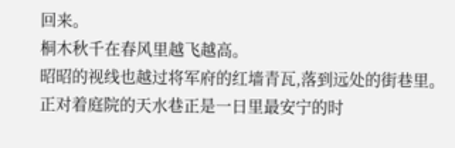回来。
桐木秋千在春风里越飞越高。
昭昭的视线也越过将军府的红墙青瓦,落到远处的街巷里。
正对着庭院的天水巷正是一日里最安宁的时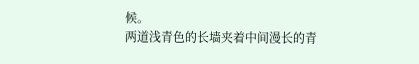候。
两道浅青色的长墙夹着中间漫长的青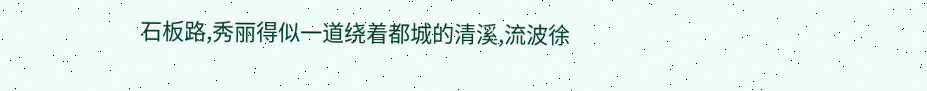石板路,秀丽得似一道绕着都城的清溪,流波徐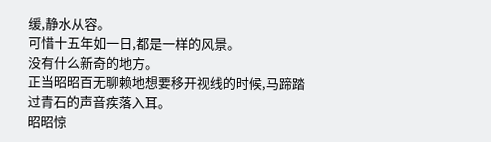缓,静水从容。
可惜十五年如一日,都是一样的风景。
没有什么新奇的地方。
正当昭昭百无聊赖地想要移开视线的时候,马蹄踏过青石的声音疾落入耳。
昭昭惊